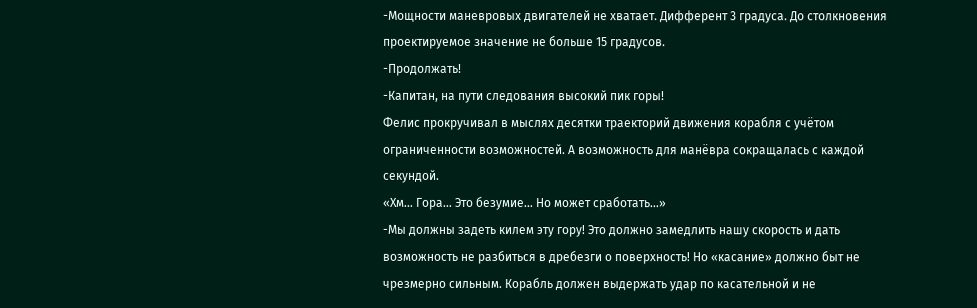-Мощности маневровых двигателей не хватает. Дифферент 3 градуса. До столкновения проектируемое значение не больше 15 градусов.
-Продолжать!
-Капитан, на пути следования высокий пик горы!
Фелис прокручивал в мыслях десятки траекторий движения корабля с учётом ограниченности возможностей. А возможность для манёвра сокращалась с каждой секундой.
«Хм… Гора… Это безумие… Но может сработать…»
-Мы должны задеть килем эту гору! Это должно замедлить нашу скорость и дать возможность не разбиться в дребезги о поверхность! Но «касание» должно быт не чрезмерно сильным. Корабль должен выдержать удар по касательной и не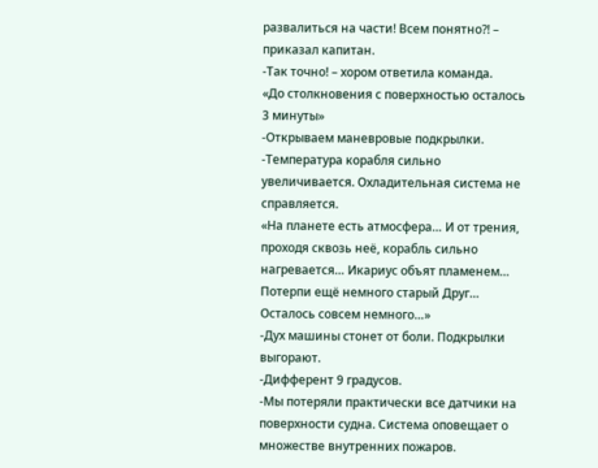развалиться на части! Всем понятно?! – приказал капитан.
-Так точно! – хором ответила команда.
«До столкновения с поверхностью осталось 3 минуты»
-Открываем маневровые подкрылки.
-Температура корабля сильно увеличивается. Охладительная система не справляется.
«На планете есть атмосфера… И от трения, проходя сквозь неё, корабль сильно нагревается… Икариус объят пламенем… Потерпи ещё немного старый Друг… Осталось совсем немного…»
-Дух машины стонет от боли. Подкрылки выгорают.
-Дифферент 9 градусов.
-Мы потеряли практически все датчики на поверхности судна. Система оповещает о множестве внутренних пожаров.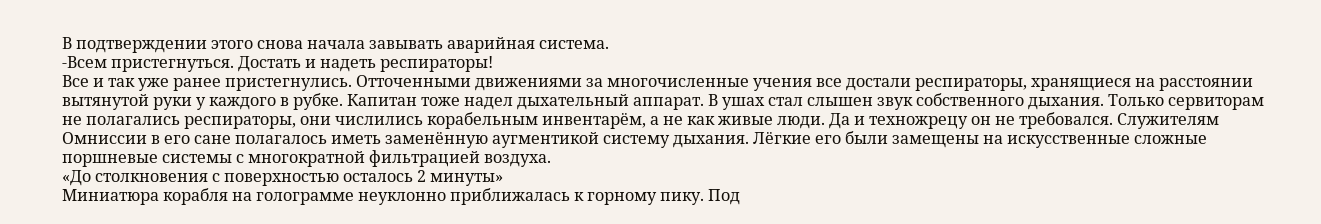В подтверждении этого снова начала завывать аварийная система.
-Всем пристегнуться. Достать и надеть респираторы!
Все и так уже ранее пристегнулись. Отточенными движениями за многочисленные учения все достали респираторы, хранящиеся на расстоянии вытянутой руки у каждого в рубке. Капитан тоже надел дыхательный аппарат. В ушах стал слышен звук собственного дыхания. Только сервиторам не полагались респираторы, они числились корабельным инвентарём, а не как живые люди. Да и техножрецу он не требовался. Служителям Омниссии в его сане полагалось иметь заменённую аугментикой систему дыхания. Лёгкие его были замещены на искусственные сложные поршневые системы с многократной фильтрацией воздуха.
«До столкновения с поверхностью осталось 2 минуты»
Миниатюра корабля на голограмме неуклонно приближалась к горному пику. Под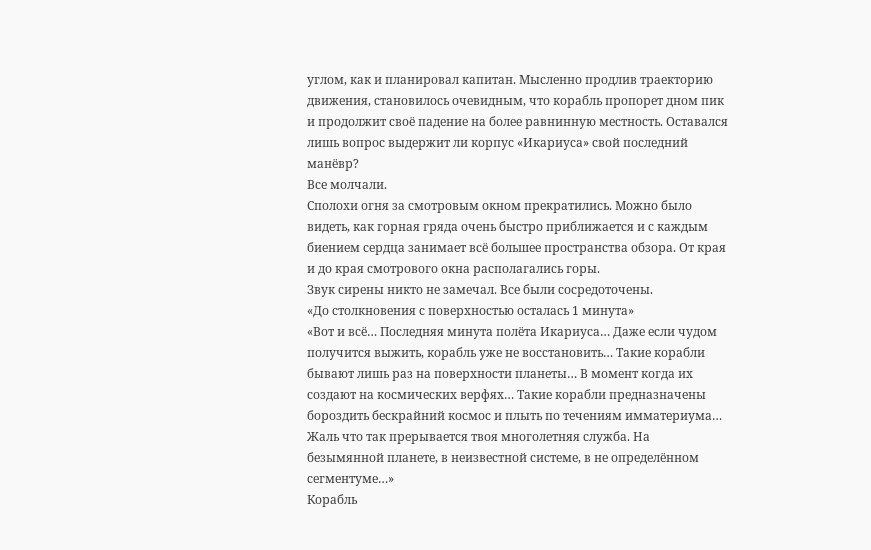углом, как и планировал капитан. Мысленно продлив траекторию движения, становилось очевидным, что корабль пропорет дном пик и продолжит своё падение на более равнинную местность. Оставался лишь вопрос выдержит ли корпус «Икариуса» свой последний манёвр?
Все молчали.
Сполохи огня за смотровым окном прекратились. Можно было видеть, как горная гряда очень быстро приближается и с каждым биением сердца занимает всё большее пространства обзора. От края и до края смотрового окна располагались горы.
Звук сирены никто не замечал. Все были сосредоточены.
«До столкновения с поверхностью осталась 1 минута»
«Вот и всё… Последняя минута полёта Икариуса… Даже если чудом получится выжить, корабль уже не восстановить… Такие корабли бывают лишь раз на поверхности планеты… В момент когда их создают на космических верфях… Такие корабли предназначены бороздить бескрайний космос и плыть по течениям имматериума… Жаль что так прерывается твоя многолетняя служба. На безымянной планете, в неизвестной системе, в не определённом сегментуме…»
Корабль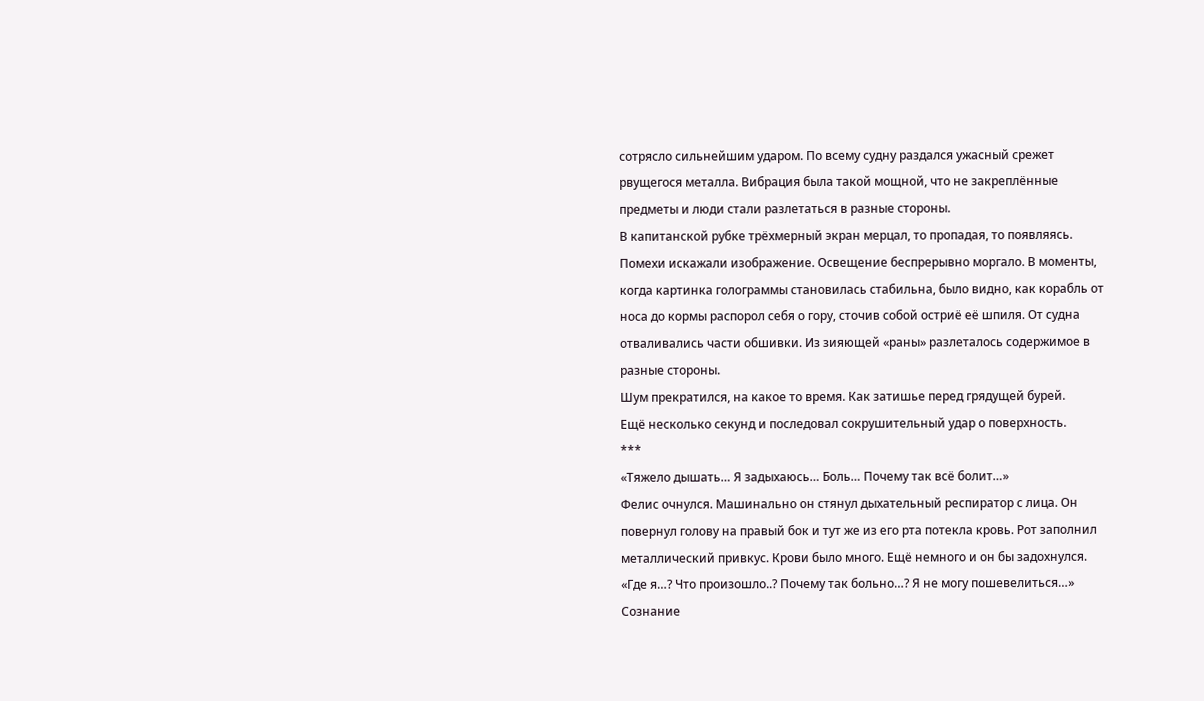сотрясло сильнейшим ударом. По всему судну раздался ужасный срежет рвущегося металла. Вибрация была такой мощной, что не закреплённые предметы и люди стали разлетаться в разные стороны.
В капитанской рубке трёхмерный экран мерцал, то пропадая, то появляясь. Помехи искажали изображение. Освещение беспрерывно моргало. В моменты, когда картинка голограммы становилась стабильна, было видно, как корабль от носа до кормы распорол себя о гору, сточив собой остриё её шпиля. От судна отваливались части обшивки. Из зияющей «раны» разлеталось содержимое в разные стороны.
Шум прекратился, на какое то время. Как затишье перед грядущей бурей.
Ещё несколько секунд и последовал сокрушительный удар о поверхность.
***
«Тяжело дышать… Я задыхаюсь… Боль… Почему так всё болит…»
Фелис очнулся. Машинально он стянул дыхательный респиратор с лица. Он повернул голову на правый бок и тут же из его рта потекла кровь. Рот заполнил металлический привкус. Крови было много. Ещё немного и он бы задохнулся.
«Где я…? Что произошло..? Почему так больно…? Я не могу пошевелиться…»
Сознание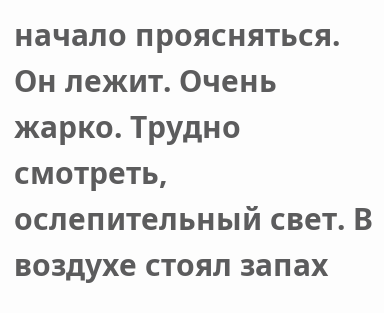начало проясняться. Он лежит. Очень жарко. Трудно смотреть, ослепительный свет. В воздухе стоял запах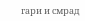гари и смрад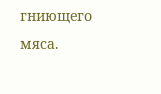гниющего мяса.